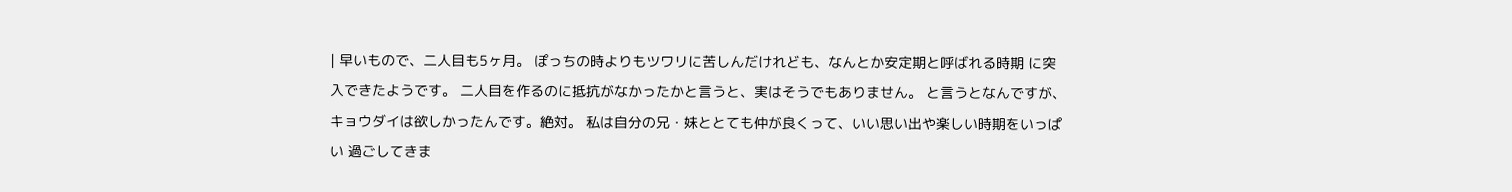| 早いもので、二人目も5ヶ月。 ぽっちの時よりもツワリに苦しんだけれども、なんとか安定期と呼ばれる時期 に突入できたようです。 二人目を作るのに抵抗がなかったかと言うと、実はそうでもありません。 と言うとなんですが、キョウダイは欲しかったんです。絶対。 私は自分の兄・妹ととても仲が良くって、いい思い出や楽しい時期をいっぱい 過ごしてきま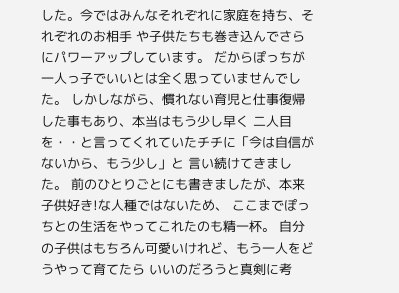した。今ではみんなそれぞれに家庭を持ち、それぞれのお相手 や子供たちも巻き込んでさらにパワーアップしています。 だからぽっちが一人っ子でいいとは全く思っていませんでした。 しかしながら、慣れない育児と仕事復帰した事もあり、本当はもう少し早く 二人目を・・と言ってくれていたチチに「今は自信がないから、もう少し」と 言い続けてきました。 前のひとりごとにも書きましたが、本来子供好き!な人種ではないため、 ここまでぽっちとの生活をやってこれたのも精一杯。 自分の子供はもちろん可愛いけれど、もう一人をどうやって育てたら いいのだろうと真剣に考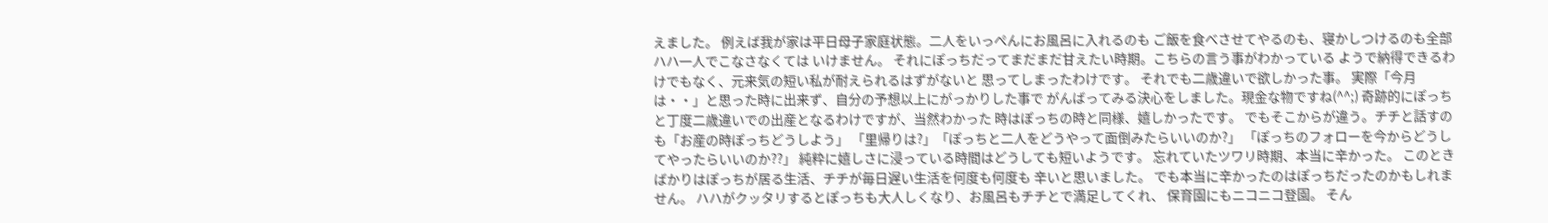えました。 例えば我が家は平日母子家庭状態。二人をいっぺんにお風呂に入れるのも ご飯を食べさせてやるのも、寝かしつけるのも全部ハハ一人でこなさなくては いけません。 それにぽっちだってまだまだ甘えたい時期。こちらの言う事がわかっている ようで納得できるわけでもなく、元来気の短い私が耐えられるはずがないと 思ってしまったわけです。 それでも二歳違いで欲しかった事。 実際「今月は・・」と思った時に出来ず、自分の予想以上にがっかりした事で がんばってみる決心をしました。現金な物ですね(^^;) 奇跡的にぽっちと丁度二歳違いでの出産となるわけですが、当然わかった 時はぽっちの時と同様、嬉しかったです。 でもそこからが違う。チチと話すのも「お産の時ぽっちどうしよう」 「里帰りは?」「ぽっちと二人をどうやって面倒みたらいいのか?」 「ぽっちのフォローを今からどうしてやったらいいのか??」 純粋に嬉しさに浸っている時間はどうしても短いようです。 忘れていたツワリ時期、本当に辛かった。 このときばかりはぽっちが居る生活、チチが毎日遅い生活を何度も何度も 辛いと思いました。 でも本当に辛かったのはぽっちだったのかもしれません。 ハハがクッタリするとぽっちも大人しくなり、お風呂もチチとで満足してくれ、 保育園にもニコニコ登園。 そん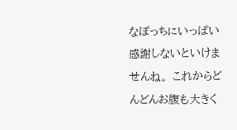なぽっちにいっぱい感謝しないといけませんね。 これからどんどんお腹も大きく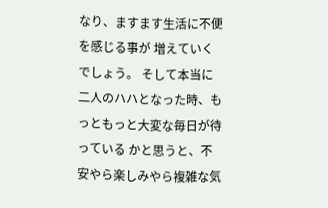なり、ますます生活に不便を感じる事が 増えていくでしょう。 そして本当に二人のハハとなった時、もっともっと大変な毎日が待っている かと思うと、不安やら楽しみやら複雑な気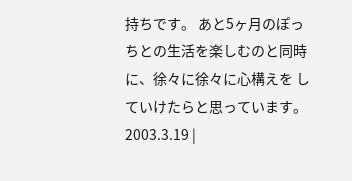持ちです。 あと5ヶ月のぽっちとの生活を楽しむのと同時に、徐々に徐々に心構えを していけたらと思っています。 2003.3.19 |